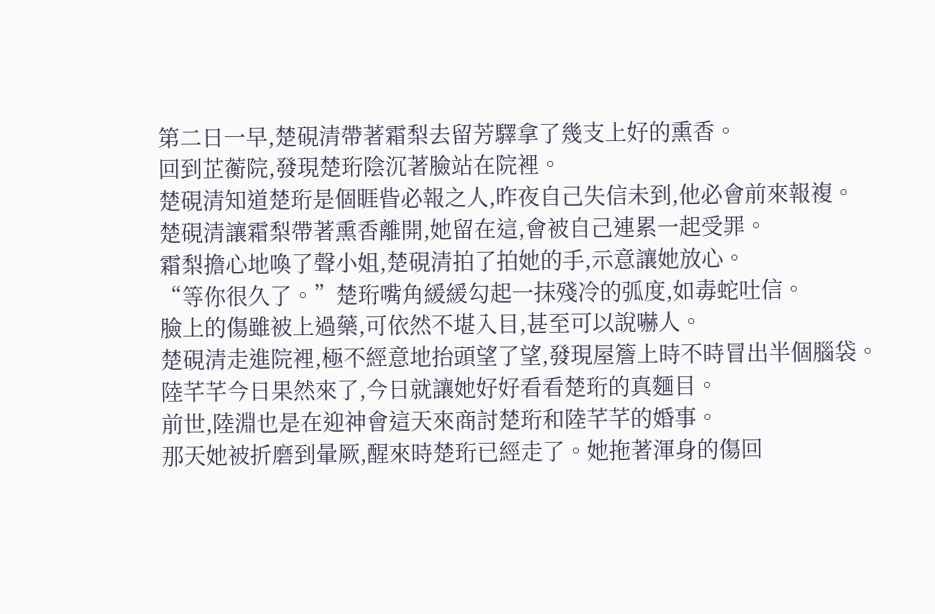第二日一早,楚硯清帶著霜梨去留芳驛拿了幾支上好的熏香。
回到芷蘅院,發現楚珩陰沉著臉站在院裡。
楚硯清知道楚珩是個睚眥必報之人,昨夜自己失信未到,他必會前來報複。
楚硯清讓霜梨帶著熏香離開,她留在這,會被自己連累一起受罪。
霜梨擔心地喚了聲小姐,楚硯清拍了拍她的手,示意讓她放心。
“等你很久了。”楚珩嘴角緩緩勾起一抹殘冷的弧度,如毒蛇吐信。
臉上的傷雖被上過藥,可依然不堪入目,甚至可以說嚇人。
楚硯清走進院裡,極不經意地抬頭望了望,發現屋簷上時不時冒出半個腦袋。
陸芊芊今日果然來了,今日就讓她好好看看楚珩的真麵目。
前世,陸淵也是在迎神會這天來商討楚珩和陸芊芊的婚事。
那天她被折磨到暈厥,醒來時楚珩已經走了。她拖著渾身的傷回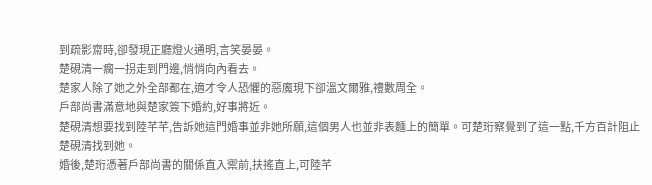到疏影齋時,卻發現正廳燈火通明,言笑晏晏。
楚硯清一瘸一拐走到門邊,悄悄向內看去。
楚家人除了她之外全部都在,適才令人恐懼的惡魔現下卻溫文爾雅,禮數周全。
戶部尚書滿意地與楚家簽下婚約,好事將近。
楚硯清想要找到陸芊芊,告訴她這門婚事並非她所願,這個男人也並非表麵上的簡單。可楚珩察覺到了這一點,千方百計阻止楚硯清找到她。
婚後,楚珩憑著戶部尚書的關係直入禦前,扶搖直上,可陸芊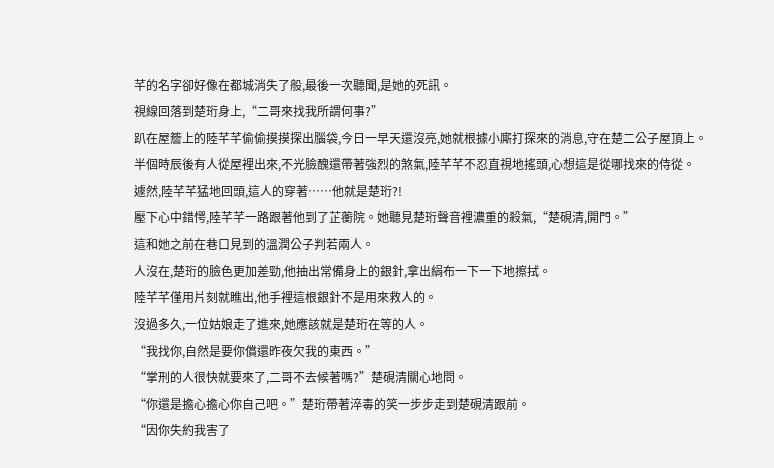芊的名字卻好像在都城消失了般,最後一次聽聞,是她的死訊。
視線回落到楚珩身上,“二哥來找我所謂何事?”
趴在屋簷上的陸芊芊偷偷摸摸探出腦袋,今日一早天還沒亮,她就根據小廝打探來的消息,守在楚二公子屋頂上。
半個時辰後有人從屋裡出來,不光臉醜還帶著強烈的煞氣,陸芊芊不忍直視地搖頭,心想這是從哪找來的侍從。
遽然,陸芊芊猛地回頭,這人的穿著……他就是楚珩?!
壓下心中錯愕,陸芊芊一路跟著他到了芷蘅院。她聽見楚珩聲音裡濃重的殺氣,“楚硯清,開門。”
這和她之前在巷口見到的溫潤公子判若兩人。
人沒在,楚珩的臉色更加差勁,他抽出常備身上的銀針,拿出絹布一下一下地擦拭。
陸芊芊僅用片刻就瞧出,他手裡這根銀針不是用來救人的。
沒過多久,一位姑娘走了進來,她應該就是楚珩在等的人。
“我找你,自然是要你償還昨夜欠我的東西。”
“掌刑的人很快就要來了,二哥不去候著嗎?”楚硯清關心地問。
“你還是擔心擔心你自己吧。”楚珩帶著淬毒的笑一步步走到楚硯清跟前。
“因你失約我害了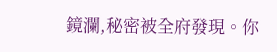鏡瀾,秘密被全府發現。你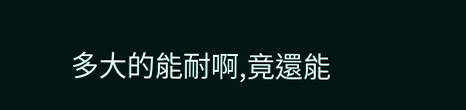多大的能耐啊,竟還能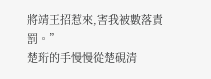將靖王招惹來,害我被數落責罰。”
楚珩的手慢慢從楚硯清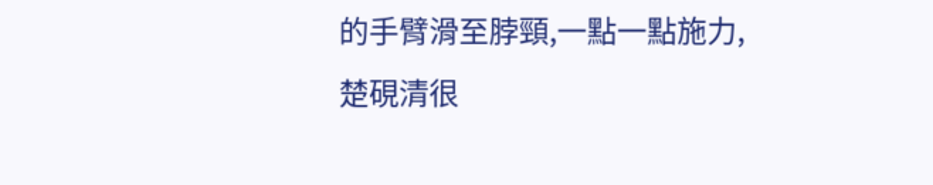的手臂滑至脖頸,一點一點施力,楚硯清很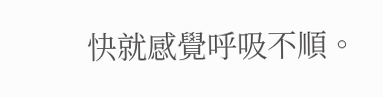快就感覺呼吸不順。